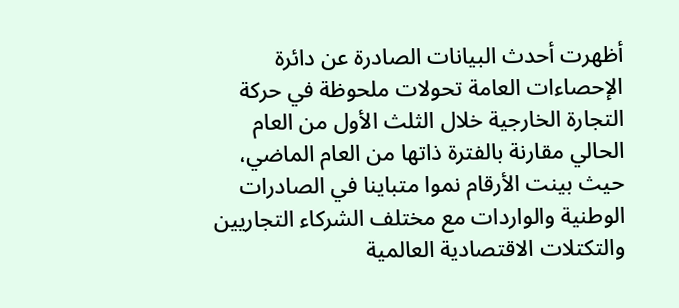أظهرت أحدث البيانات الصادرة عن دائرة الإحصاءات العامة تحولات ملحوظة في حركة التجارة الخارجية خلال الثلث الأول من العام الحالي مقارنة بالفترة ذاتها من العام الماضي، حيث بينت الأرقام نموا متباينا في الصادرات الوطنية والواردات مع مختلف الشركاء التجاريين والتكتلات الاقتصادية العالمية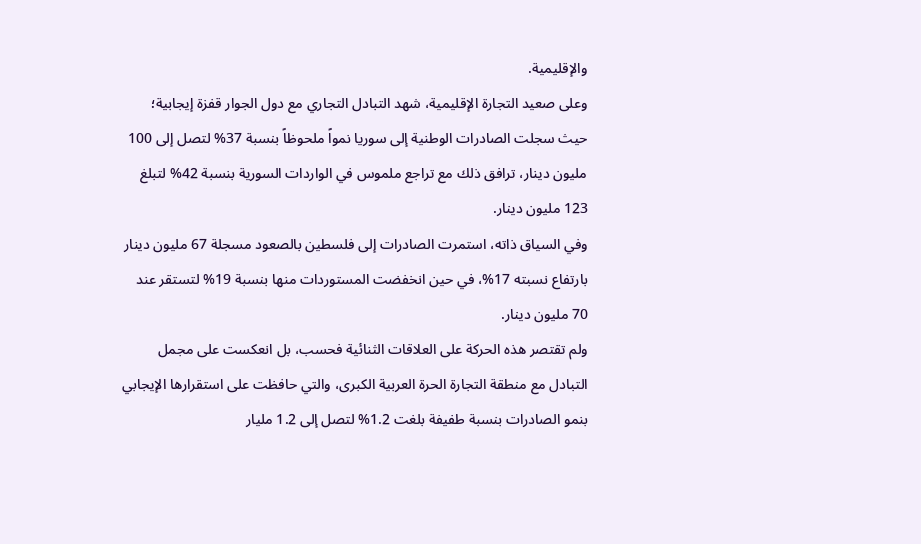والإقليمية.
وعلى صعيد التجارة الإقليمية، شهد التبادل التجاري مع دول الجوار قفزة إيجابية؛ حيث سجلت الصادرات الوطنية إلى سوريا نمواً ملحوظاً بنسبة 37% لتصل إلى 100 مليون دينار، ترافق ذلك مع تراجع ملموس في الواردات السورية بنسبة 42% لتبلغ 123 مليون دينار.
وفي السياق ذاته، استمرت الصادرات إلى فلسطين بالصعود مسجلة 67 مليون دينار بارتفاع نسبته 17%، في حين انخفضت المستوردات منها بنسبة 19% لتستقر عند 70 مليون دينار.
ولم تقتصر هذه الحركة على العلاقات الثنائية فحسب، بل انعكست على مجمل التبادل مع منطقة التجارة الحرة العربية الكبرى، والتي حافظت على استقرارها الإيجابي بنمو الصادرات بنسبة طفيفة بلغت 1.2% لتصل إلى 1.2 مليار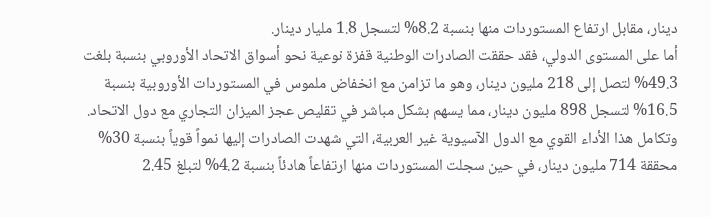دينار، مقابل ارتفاع المستوردات منها بنسبة 8.2% لتسجل 1.8 مليار دينار.
أما على المستوى الدولي، فقد حققت الصادرات الوطنية قفزة نوعية نحو أسواق الاتحاد الأوروبي بنسبة بلغت 49.3% لتصل إلى 218 مليون دينار، وهو ما تزامن مع انخفاض ملموس في المستوردات الأوروبية بنسبة 16.5% لتسجل 898 مليون دينار، مما يسهم بشكل مباشر في تقليص عجز الميزان التجاري مع دول الاتحاد.
وتكامل هذا الأداء القوي مع الدول الآسيوية غير العربية، التي شهدت الصادرات إليها نمواً قوياً بنسبة 30% محققة 714 مليون دينار، في حين سجلت المستوردات منها ارتفاعاً هادئاً بنسبة 4.2% لتبلغ 2.45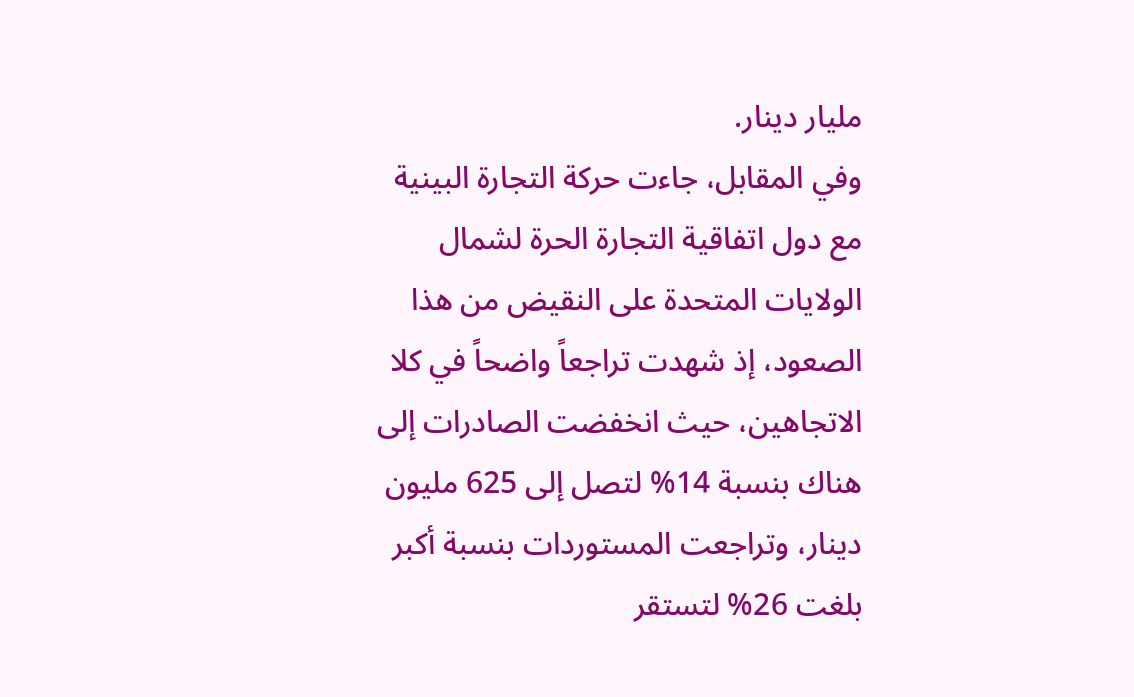مليار دينار.
وفي المقابل، جاءت حركة التجارة البينية مع دول اتفاقية التجارة الحرة لشمال الولايات المتحدة على النقيض من هذا الصعود، إذ شهدت تراجعاً واضحاً في كلا الاتجاهين، حيث انخفضت الصادرات إلى هناك بنسبة 14% لتصل إلى 625 مليون دينار، وتراجعت المستوردات بنسبة أكبر بلغت 26% لتستقر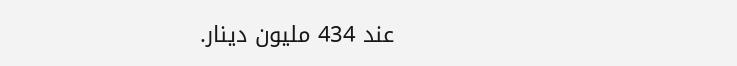عند 434 مليون دينار.